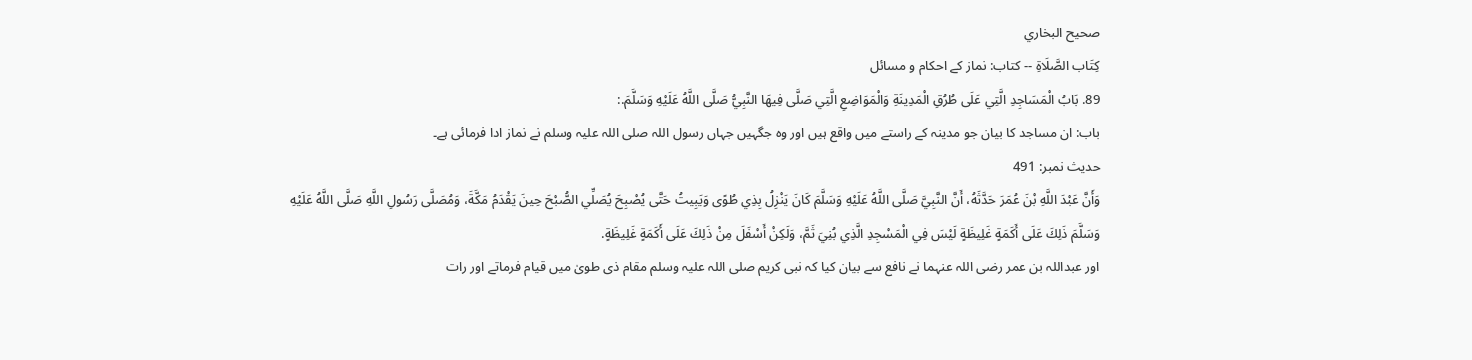صحيح البخاري
كِتَاب الصَّلَاةِ -- کتاب: نماز کے احکام و مسائل
89. بَابُ الْمَسَاجِدِ الَّتِي عَلَى طُرُقِ الْمَدِينَةِ وَالْمَوَاضِعِ الَّتِي صَلَّى فِيهَا النَّبِيُّ صَلَّى اللَّهُ عَلَيْهِ وَسَلَّمَ.:
باب: ان مساجد کا بیان جو مدینہ کے راستے میں واقع ہیں اور وہ جگہیں جہاں رسول اللہ صلی اللہ علیہ وسلم نے نماز ادا فرمائی ہے۔
حدیث نمبر: 491
وَأَنَّ عَبْدَ اللَّهِ بْنَ عُمَرَ حَدَّثَهُ، أَنَّ النَّبِيَّ صَلَّى اللَّهُ عَلَيْهِ وَسَلَّمَ كَانَ يَنْزِلُ بِذِي طُوًى وَيَبِيتُ حَتَّى يُصْبِحَ يُصَلِّي الصُّبْحَ حِينَ يَقْدَمُ مَكَّةَ، وَمُصَلَّى رَسُولِ اللَّهِ صَلَّى اللَّهُ عَلَيْهِ وَسَلَّمَ ذَلِكَ عَلَى أَكَمَةٍ غَلِيظَةٍ لَيْسَ فِي الْمَسْجِدِ الَّذِي بُنِيَ ثَمَّ، وَلَكِنْ أَسْفَلَ مِنْ ذَلِكَ عَلَى أَكَمَةٍ غَلِيظَةٍ.
اور عبداللہ بن عمر رضی اللہ عنہما نے نافع سے بیان کیا کہ نبی کریم صلی اللہ علیہ وسلم مقام ذی طویٰ میں قیام فرماتے اور رات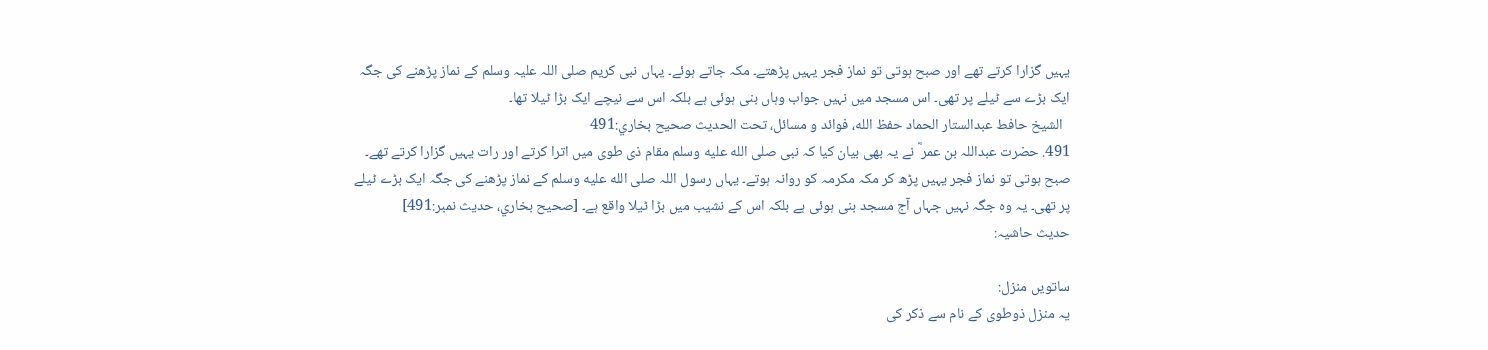یہیں گزارا کرتے تھے اور صبح ہوتی تو نماز فجر یہیں پڑھتے۔ مکہ جاتے ہوئے۔ یہاں نبی کریم صلی اللہ علیہ وسلم کے نماز پڑھنے کی جگہ ایک بڑے سے ٹیلے پر تھی۔ اس مسجد میں نہیں جواب وہاں بنی ہوئی ہے بلکہ اس سے نیچے ایک بڑا ٹیلا تھا۔
  الشيخ حافط عبدالستار الحماد حفظ الله، فوائد و مسائل، تحت الحديث صحيح بخاري:491
491. حضرت عبداللہ بن عمر ؓ نے یہ بھی بیان کیا کہ نبی صلى الله عليه وسلم مقام ذی طوی میں اترا کرتے اور رات یہیں گزارا کرتے تھے۔ صبح ہوتی تو نماز فجر یہیں پڑھ کر مکہ مکرمہ کو روانہ ہوتے۔ یہاں رسول اللہ صلى الله عليه وسلم کے نماز پڑھنے کی جگہ ایک بڑے ٹیلے پر تھی۔ یہ وہ جگہ نہیں جہاں آج مسجد بنی ہوئی ہے بلکہ اس کے نشیب میں بڑا ٹیلا واقع ہے۔ [صحيح بخاري، حديث نمبر:491]
حدیث حاشیہ:

ساتویں منزل:
یہ منزل ذوطوی کے نام سے ذکر کی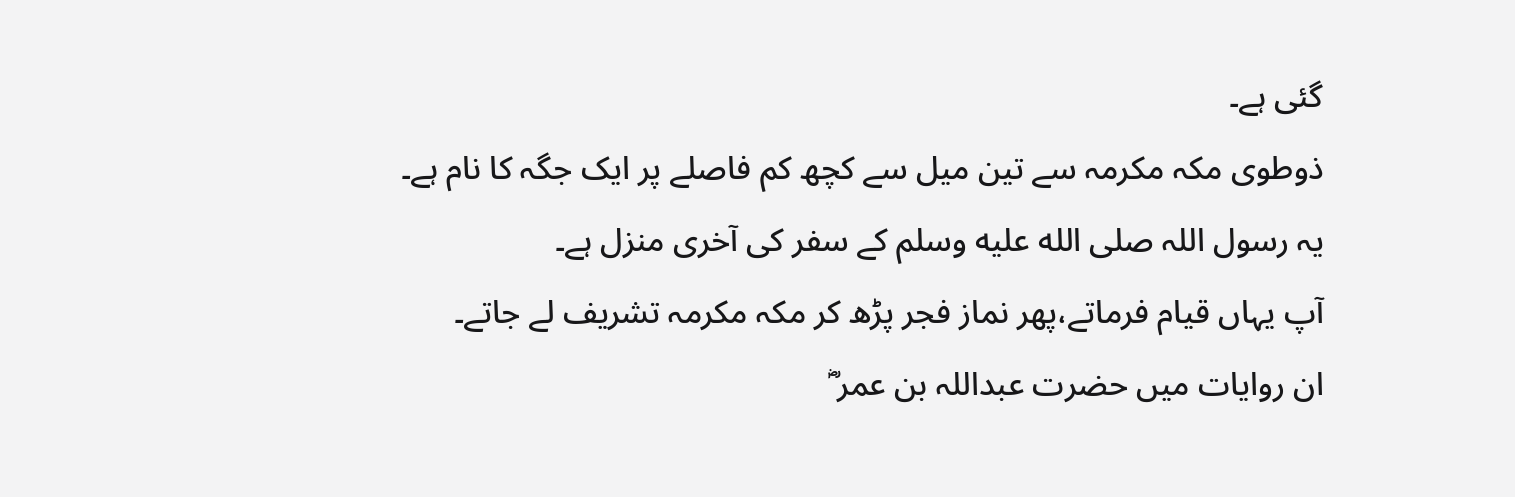گئی ہے۔
ذوطوی مکہ مکرمہ سے تین میل سے کچھ کم فاصلے پر ایک جگہ کا نام ہے۔
یہ رسول اللہ صلى الله عليه وسلم کے سفر کی آخری منزل ہے۔
آپ یہاں قیام فرماتے،پھر نماز فجر پڑھ کر مکہ مکرمہ تشریف لے جاتے۔
ان روایات میں حضرت عبداللہ بن عمر ؓ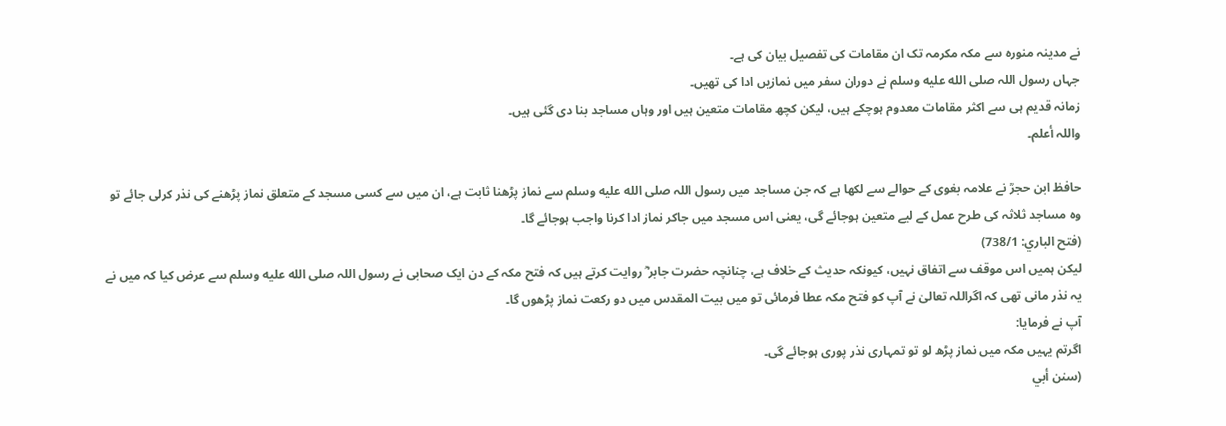نے مدینہ منورہ سے مکہ مکرمہ تک ان مقامات کی تفصیل بیان کی ہے۔
جہاں رسول اللہ صلى الله عليه وسلم نے دوران سفر میں نمازیں ادا کی تھیں۔
زمانہ قدیم ہی سے اکثر مقامات معدوم ہوچکے ہیں، لیکن کچھ مقامات متعین ہیں اور وہاں مساجد بنا دی گئی ہیں۔
واللہ أعلم۔

حافظ ابن حجرؒ نے علامہ بغوی کے حوالے سے لکھا ہے کہ جن مساجد میں رسول اللہ صلى الله عليه وسلم سے نماز پڑھنا ثابت ہے، ان میں سے کسی مسجد کے متعلق نماز پڑھنے کی نذر کرلی جائے تو وہ مساجد ثلاثہ کی طرح عمل کے لیے متعین ہوجائے گی، یعنی اس مسجد میں جاکر نماز ادا کرنا واجب ہوجائے گا۔
(فتح الباري: 738/1)
لیکن ہمیں اس موقف سے اتفاق نہیں، کیونکہ حدیث کے خلاف ہے، چنانچہ حضرت جابر ؓ روایت کرتے ہیں کہ فتح مکہ کے دن ایک صحابی نے رسول اللہ صلى الله عليه وسلم سے عرض کیا کہ میں نے یہ نذر مانی تھی کہ اگراللہ تعالیٰ نے آپ کو فتح مکہ عطا فرمائی تو میں بیت المقدس میں دو رکعت نماز پڑھوں گا۔
آپ نے فرمایا:
اگرتم یہیں مکہ میں نماز پڑھ لو تو تمہاری نذر پوری ہوجائے گی۔
(سنن أبي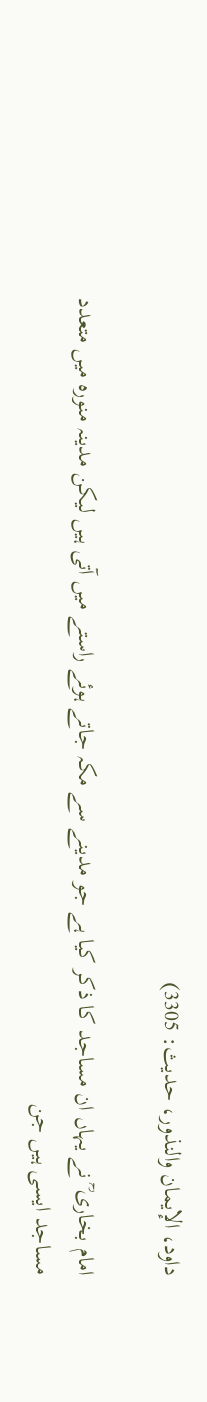داود، الإیمان والنذور، حدیث: 3305)

امام بخاری ؒ نے یہاں ان مساجد کا ذکر کیا ہے جو مدینے سے مکہ جاتے ہوئے راستے میں آتی ہیں لیکن مدینہ منورہ میں متعدد مساجد ایسی ہیں جن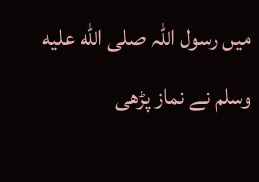میں رسول اللہ صلى الله عليه وسلم نے نماز پڑھی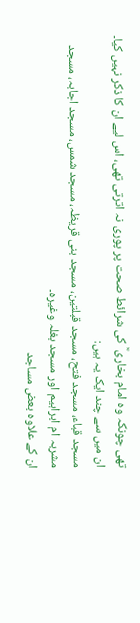تھی چونکہ وہ امام بخاری ؒ کی شرائط صحت پر پوری نہ اترتی تھی، اس لیے ان کا ذکر نہیں کیا۔
ان میں سے چند ایک یہ ہیں:
مسجد قباء، مسجد فتح، مسجد قبلتین، مسجد بنی قریظہ، مسجد شمس، مسجد اجابہ، مسجد مشربہ ام ابراہیم اور مسجد بغلہ وغیرہ۔
ان کے علاوہ بعض مساجد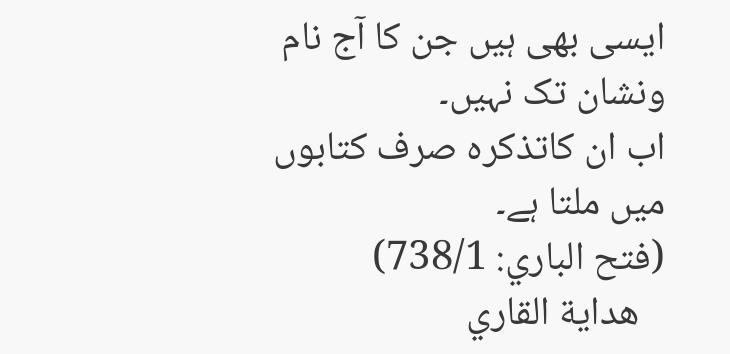ایسی بھی ہیں جن کا آج نام ونشان تک نہیں۔
اب ان کاتذکرہ صرف کتابوں میں ملتا ہے۔
(فتح الباري: 738/1)
   هداية القاري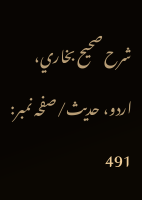شرح صحيح بخاري، اردو، حدیث/صفحہ نمبر: 491